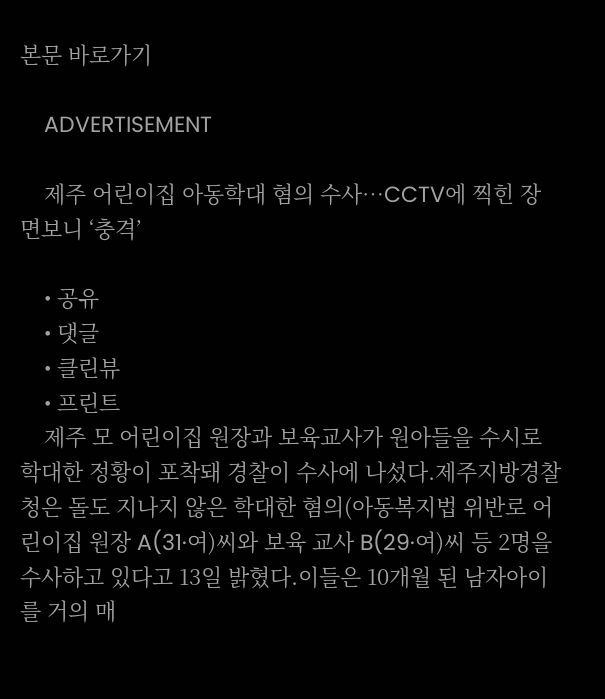본문 바로가기

    ADVERTISEMENT

    제주 어린이집 아동학대 혐의 수사…CCTV에 찍힌 장면보니 ‘충격’

    • 공유
    • 댓글
    • 클린뷰
    • 프린트
    제주 모 어린이집 원장과 보육교사가 원아들을 수시로 학대한 정황이 포착돼 경찰이 수사에 나섰다.제주지방경찰청은 돌도 지나지 않은 학대한 혐의(아동복지법 위반로 어린이집 원장 A(31·여)씨와 보육 교사 B(29·여)씨 등 2명을 수사하고 있다고 13일 밝혔다.이들은 10개월 된 남자아이를 거의 매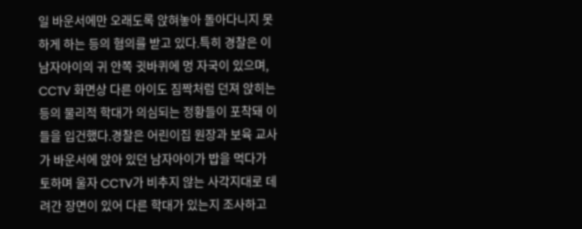일 바운서에만 오래도록 앉혀놓아 돌아다니지 못하게 하는 등의 혐의를 받고 있다.특히 경찰은 이 남자아이의 귀 안쪽 귓바퀴에 멍 자국이 있으며, CCTV 화면상 다른 아이도 짐짝처럼 던져 앉히는 등의 물리적 학대가 의심되는 정황들이 포착돼 이들을 입건했다.경찰은 어린이집 원장과 보육 교사가 바운서에 앉아 있던 남자아이가 밥을 먹다가 토하며 울자 CCTV가 비추지 않는 사각지대로 데려간 장면이 있어 다른 학대가 있는지 조사하고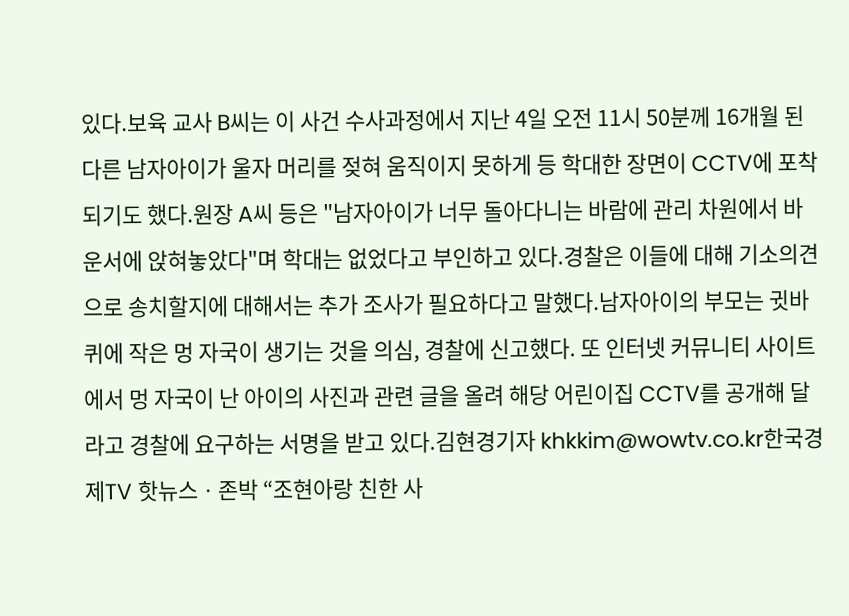있다.보육 교사 B씨는 이 사건 수사과정에서 지난 4일 오전 11시 50분께 16개월 된 다른 남자아이가 울자 머리를 젖혀 움직이지 못하게 등 학대한 장면이 CCTV에 포착되기도 했다.원장 A씨 등은 "남자아이가 너무 돌아다니는 바람에 관리 차원에서 바운서에 앉혀놓았다"며 학대는 없었다고 부인하고 있다.경찰은 이들에 대해 기소의견으로 송치할지에 대해서는 추가 조사가 필요하다고 말했다.남자아이의 부모는 귓바퀴에 작은 멍 자국이 생기는 것을 의심, 경찰에 신고했다. 또 인터넷 커뮤니티 사이트에서 멍 자국이 난 아이의 사진과 관련 글을 올려 해당 어린이집 CCTV를 공개해 달라고 경찰에 요구하는 서명을 받고 있다.김현경기자 khkkim@wowtv.co.kr한국경제TV 핫뉴스ㆍ존박 “조현아랑 친한 사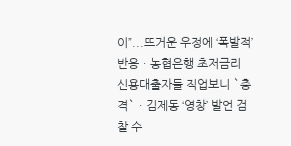이”...뜨거운 우정에 ‘폭발적’ 반응ㆍ농협은행 초저금리 신용대출자들 직업보니 `충격`ㆍ김제동 ‘영창’ 발언 검찰 수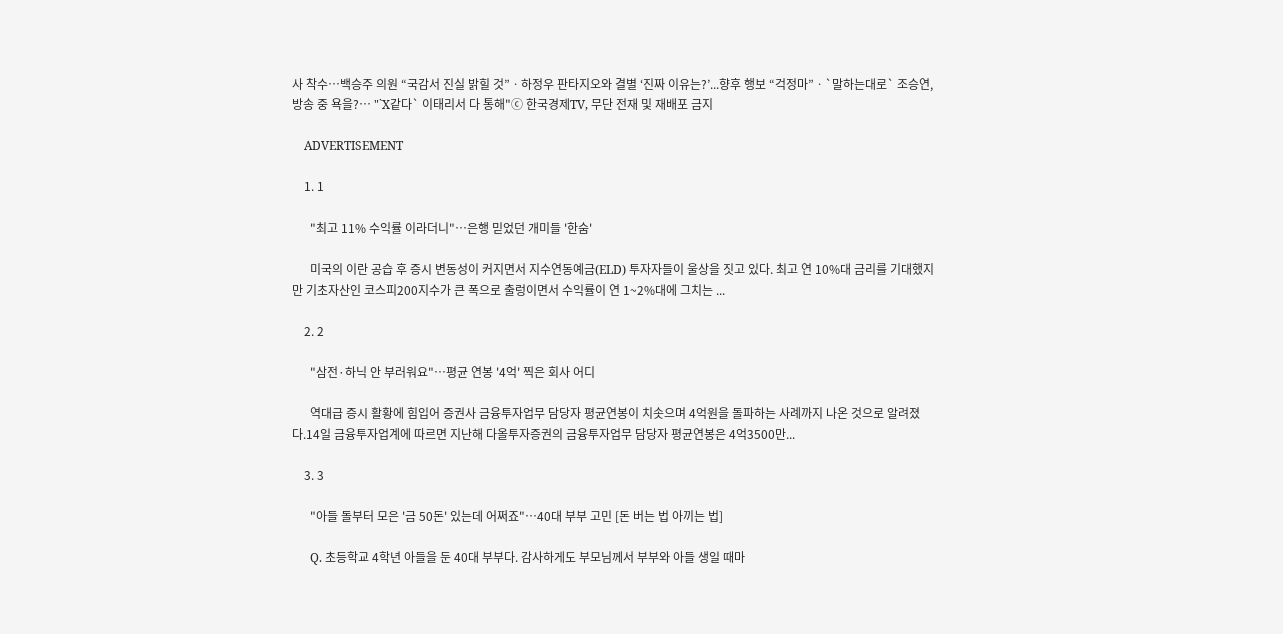사 착수…백승주 의원 “국감서 진실 밝힐 것”ㆍ하정우 판타지오와 결별 ‘진짜 이유는?’...향후 행보 “걱정마”ㆍ`말하는대로` 조승연, 방송 중 욕을?… "`X같다` 이태리서 다 통해"ⓒ 한국경제TV, 무단 전재 및 재배포 금지

    ADVERTISEMENT

    1. 1

      "최고 11% 수익률 이라더니"…은행 믿었던 개미들 '한숨'

      미국의 이란 공습 후 증시 변동성이 커지면서 지수연동예금(ELD) 투자자들이 울상을 짓고 있다. 최고 연 10%대 금리를 기대했지만 기초자산인 코스피200지수가 큰 폭으로 출렁이면서 수익률이 연 1~2%대에 그치는 ...

    2. 2

      "삼전·하닉 안 부러워요"…평균 연봉 '4억' 찍은 회사 어디

      역대급 증시 활황에 힘입어 증권사 금융투자업무 담당자 평균연봉이 치솟으며 4억원을 돌파하는 사례까지 나온 것으로 알려졌다.14일 금융투자업계에 따르면 지난해 다올투자증권의 금융투자업무 담당자 평균연봉은 4억3500만...

    3. 3

      "아들 돌부터 모은 '금 50돈' 있는데 어쩌죠"…40대 부부 고민 [돈 버는 법 아끼는 법]

      Q. 초등학교 4학년 아들을 둔 40대 부부다. 감사하게도 부모님께서 부부와 아들 생일 때마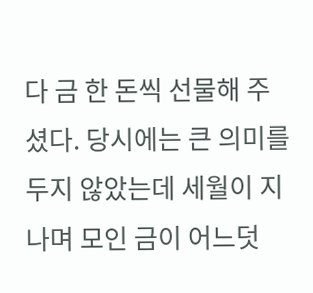다 금 한 돈씩 선물해 주셨다. 당시에는 큰 의미를 두지 않았는데 세월이 지나며 모인 금이 어느덧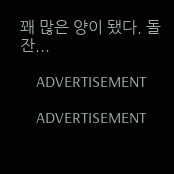꽤 많은 양이 됐다. 돌잔...

    ADVERTISEMENT

    ADVERTISEMENT